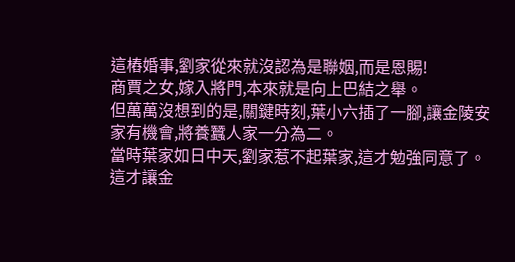這樁婚事,劉家從來就沒認為是聯姻,而是恩賜!
商賈之女,嫁入將門,本來就是向上巴結之舉。
但萬萬沒想到的是,關鍵時刻,葉小六插了一腳,讓金陵安家有機會,將養蠶人家一分為二。
當時葉家如日中天,劉家惹不起葉家,這才勉強同意了。
這才讓金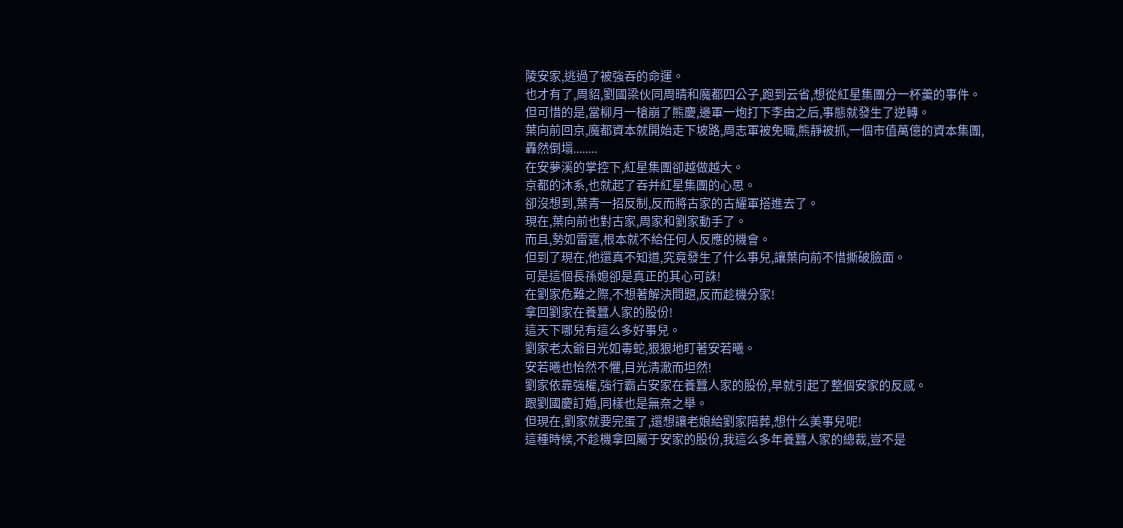陵安家,逃過了被強吞的命運。
也才有了,周貂,劉國梁伙同周晴和魔都四公子,跑到云省,想從紅星集團分一杯羹的事件。
但可惜的是,當柳月一槍崩了熊慶,邊軍一炮打下李由之后,事態就發生了逆轉。
葉向前回京,魔都資本就開始走下坡路,周志軍被免職,熊靜被抓,一個市值萬億的資本集團,轟然倒塌........
在安夢溪的掌控下,紅星集團卻越做越大。
京都的沐系,也就起了吞并紅星集團的心思。
卻沒想到,葉青一招反制,反而將古家的古耀軍搭進去了。
現在,葉向前也對古家,周家和劉家動手了。
而且,勢如雷霆,根本就不給任何人反應的機會。
但到了現在,他還真不知道,究竟發生了什么事兒,讓葉向前不惜撕破臉面。
可是這個長孫媳卻是真正的其心可誅!
在劉家危難之際,不想著解決問題,反而趁機分家!
拿回劉家在養蠶人家的股份!
這天下哪兒有這么多好事兒。
劉家老太爺目光如毒蛇,狠狠地盯著安若曦。
安若曦也怡然不懼,目光清澈而坦然!
劉家依靠強權,強行霸占安家在養蠶人家的股份,早就引起了整個安家的反感。
跟劉國慶訂婚,同樣也是無奈之舉。
但現在,劉家就要完蛋了,還想讓老娘給劉家陪葬,想什么美事兒呢!
這種時候,不趁機拿回屬于安家的股份,我這么多年養蠶人家的總裁,豈不是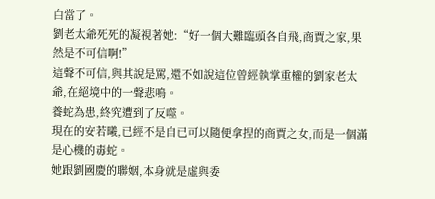白當了。
劉老太爺死死的凝視著她:“好一個大難臨頭各自飛,商賈之家,果然是不可信啊!”
這聲不可信,與其說是罵,還不如說這位曾經執掌重權的劉家老太爺,在絕境中的一聲悲鳴。
養蛇為患,終究遭到了反噬。
現在的安若曦,已經不是自已可以隨便拿捏的商賈之女,而是一個滿是心機的毒蛇。
她跟劉國慶的聯姻,本身就是虛與委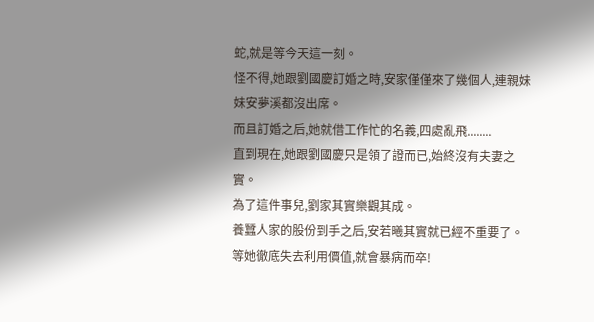蛇,就是等今天這一刻。
怪不得,她跟劉國慶訂婚之時,安家僅僅來了幾個人,連親妹妹安夢溪都沒出席。
而且訂婚之后,她就借工作忙的名義,四處亂飛........
直到現在,她跟劉國慶只是領了證而已,始終沒有夫妻之實。
為了這件事兒,劉家其實樂觀其成。
養蠶人家的股份到手之后,安若曦其實就已經不重要了。
等她徹底失去利用價值,就會暴病而卒!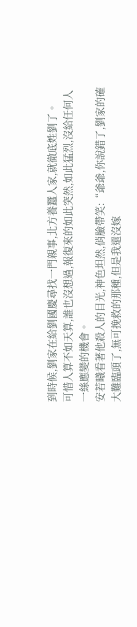到時候,劉家在給劉國慶尋找一門親事,北方養蠶人家,就徹底姓劉了。
可惜人算不如天算,誰也沒想過,報復來的如此突然,如此猛烈,沒給任何人一絲應變的機會。
安若曦看著他殺人的目光,神色坦然,俏臉帶笑:“爺爺,你說錯了,劉家的確大難臨頭了,無可挽救的那種,但是我還沒嫁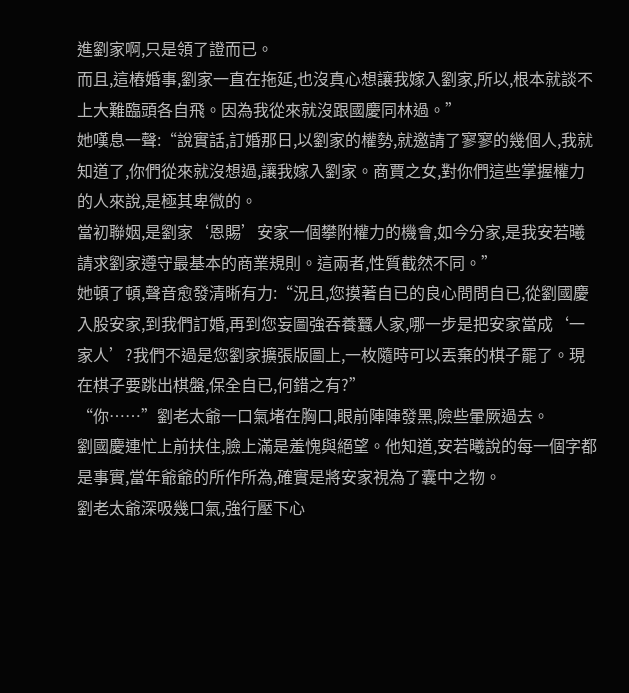進劉家啊,只是領了證而已。
而且,這樁婚事,劉家一直在拖延,也沒真心想讓我嫁入劉家,所以,根本就談不上大難臨頭各自飛。因為我從來就沒跟國慶同林過。”
她嘆息一聲:“說實話,訂婚那日,以劉家的權勢,就邀請了寥寥的幾個人,我就知道了,你們從來就沒想過,讓我嫁入劉家。商賈之女,對你們這些掌握權力的人來說,是極其卑微的。
當初聯姻,是劉家‘恩賜’安家一個攀附權力的機會,如今分家,是我安若曦請求劉家遵守最基本的商業規則。這兩者,性質截然不同。”
她頓了頓,聲音愈發清晰有力:“況且,您摸著自已的良心問問自已,從劉國慶入股安家,到我們訂婚,再到您妄圖強吞養蠶人家,哪一步是把安家當成‘一家人’?我們不過是您劉家擴張版圖上,一枚隨時可以丟棄的棋子罷了。現在棋子要跳出棋盤,保全自已,何錯之有?”
“你……”劉老太爺一口氣堵在胸口,眼前陣陣發黑,險些暈厥過去。
劉國慶連忙上前扶住,臉上滿是羞愧與絕望。他知道,安若曦說的每一個字都是事實,當年爺爺的所作所為,確實是將安家視為了囊中之物。
劉老太爺深吸幾口氣,強行壓下心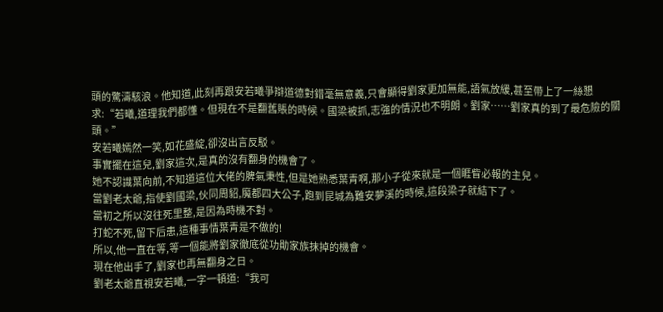頭的驚濤駭浪。他知道,此刻再跟安若曦爭辯道德對錯毫無意義,只會顯得劉家更加無能,語氣放緩,甚至帶上了一絲懇求:“若曦,道理我們都懂。但現在不是翻舊賬的時候。國梁被抓,志強的情況也不明朗。劉家……劉家真的到了最危險的關頭。”
安若曦嫣然一笑,如花盛綻,卻沒出言反駁。
事實擺在這兒,劉家這次,是真的沒有翻身的機會了。
她不認識葉向前,不知道這位大佬的脾氣秉性,但是她熟悉葉青啊,那小子從來就是一個睚眥必報的主兒。
當劉老太爺,指使劉國梁,伙同周貂,魔都四大公子,跑到昆城為難安夢溪的時候,這段梁子就結下了。
當初之所以沒往死里整,是因為時機不對。
打蛇不死,留下后患,這種事情葉青是不做的!
所以,他一直在等,等一個能將劉家徹底從功勛家族抹掉的機會。
現在他出手了,劉家也再無翻身之日。
劉老太爺直視安若曦,一字一頓道:“我可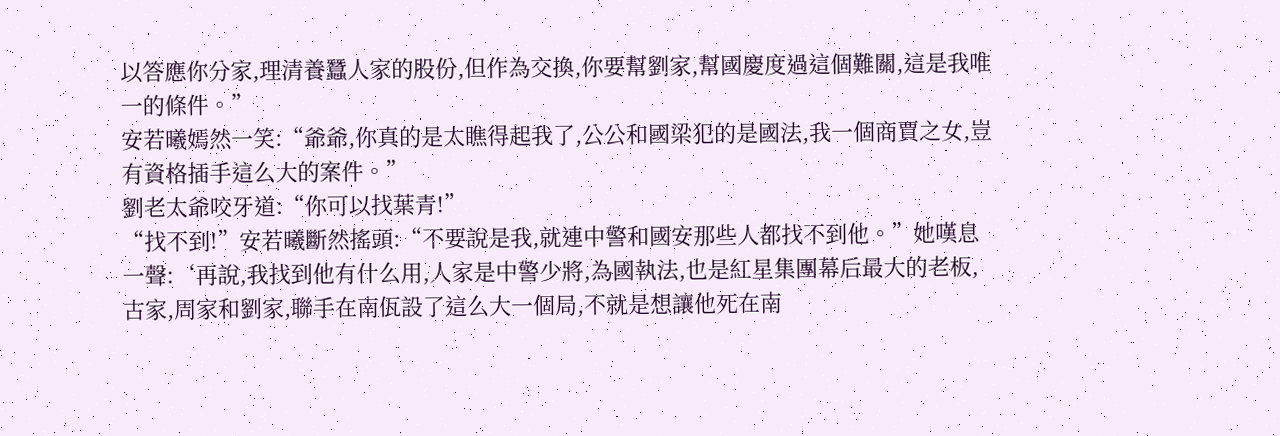以答應你分家,理清養蠶人家的股份,但作為交換,你要幫劉家,幫國慶度過這個難關,這是我唯一的條件。”
安若曦嫣然一笑:“爺爺,你真的是太瞧得起我了,公公和國梁犯的是國法,我一個商賈之女,豈有資格插手這么大的案件。”
劉老太爺咬牙道:“你可以找葉青!”
“找不到!”安若曦斷然搖頭:“不要說是我,就連中警和國安那些人都找不到他。”她嘆息一聲:‘再說,我找到他有什么用,人家是中警少將,為國執法,也是紅星集團幕后最大的老板,古家,周家和劉家,聯手在南佤設了這么大一個局,不就是想讓他死在南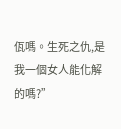佤嗎。生死之仇,是我一個女人能化解的嗎?”